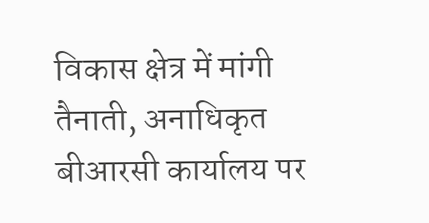विकास क्षेत्र में मांगी तैनाती, अनाधिकृत बीआरसी कार्यालय पर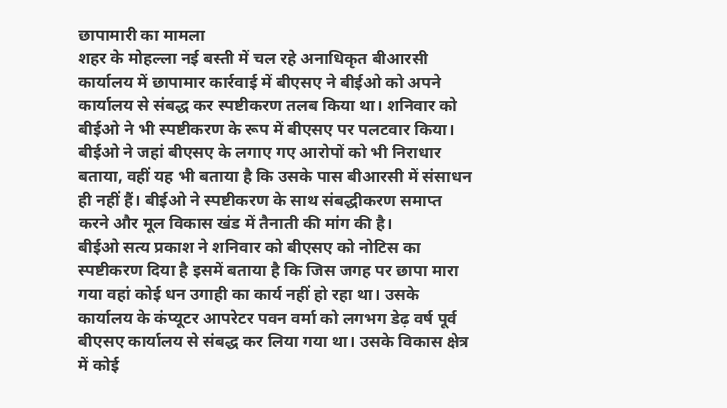छापामारी का मामला
शहर के मोहल्ला नई बस्ती में चल रहे अनाधिकृत बीआरसी कार्यालय में छापामार कार्रवाई में बीएसए ने बीईओ को अपने कार्यालय से संबद्ध कर स्पष्टीकरण तलब किया था। शनिवार को बीईओ ने भी स्पष्टीकरण के रूप में बीएसए पर पलटवार किया। बीईओ ने जहां बीएसए के लगाए गए आरोपों को भी निराधार बताया, वहीं यह भी बताया है कि उसके पास बीआरसी में संसाधन ही नहीं हैं। बीईओ ने स्पष्टीकरण के साथ संबद्धीकरण समाप्त करने और मूल विकास खंड में तैनाती की मांग की है।
बीईओ सत्य प्रकाश ने शनिवार को बीएसए को नोटिस का स्पष्टीकरण दिया है इसमें बताया है कि जिस जगह पर छापा मारा गया वहां कोई धन उगाही का कार्य नहीं हो रहा था। उसके कार्यालय के कंप्यूटर आपरेटर पवन वर्मा को लगभग डेढ़ वर्ष पूर्व बीएसए कार्यालय से संबद्ध कर लिया गया था। उसके विकास क्षेत्र में कोई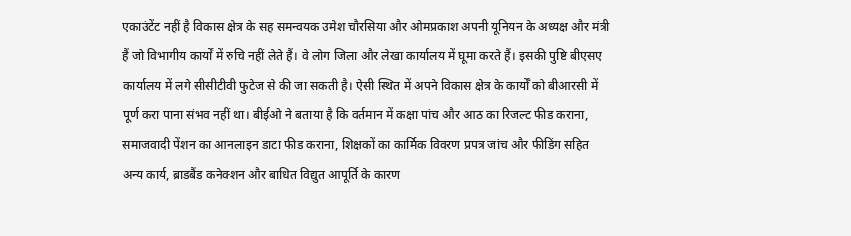एकाउंटेंट नहीं है विकास क्षेत्र के सह समन्वयक उमेश चौरसिया और ओमप्रकाश अपनी यूनियन के अध्यक्ष और मंत्री हैं जो विभागीय कार्यों में रुचि नहीं लेते हैं। वे लोग जिला और लेखा कार्यालय में घूमा करते हैं। इसकी पुष्टि बीएसए कार्यालय में लगे सीसीटीवी फुटेज से की जा सकती है। ऐसी स्थित में अपने विकास क्षेत्र के कार्योँ को बीआरसी में पूर्ण करा पाना संभव नहीं था। बीईओ ने बताया है कि वर्तमान में कक्षा पांच और आठ का रिजल्ट फीड कराना, समाजवादी पेंशन का आनलाइन डाटा फीड कराना, शिक्षकों का कार्मिक विवरण प्रपत्र जांच और फीडिंग सहित अन्य कार्य, ब्राडबैंड कनेक्शन और बाधित विद्युत आपूर्ति के कारण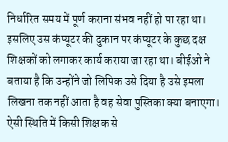निर्धारित समय में पूर्ण कराना संभव नहीं हो पा रहा था। इसलिए उस कंप्यूटर की दुकान पर कंप्यूटर के कुछ दक्ष शिक्षकों को लगाकर कार्य कराया जा रहा था। बीईओ ने बताया है कि उन्होंने जो लिपिक उसे दिया है उसे इमला लिखना तक नहीं आता है वह सेवा पुस्तिका क्या बनाएगा। ऐसी स्थिति में किसी शिक्षक से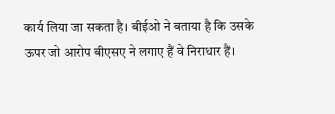कार्य लिया जा सकता है। बीईओ ने बताया है कि उसके ऊपर जो आरोप बीएसए ने लगाए हैं वे निराधार हैं।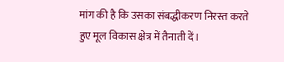मांग की है कि उसका संबद्धीकरण निरस्त करते हुए मूल विकास क्षेत्र में तैनाती दें।